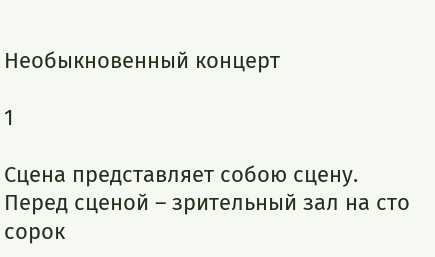Необыкновенный концерт

1

Сцена представляет собою сцену. Перед сценой – зрительный зал на сто сорок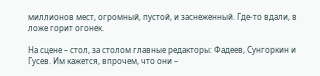миллионов мест, огромный, пустой, и заснеженный. Где-то вдали, в ложе горит огонек.

На сцене – стол, за столом главные редакторы: Фадеев, Сунгоркин и Гусев. Им кажется, впрочем, что они –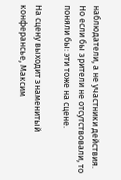наблюдатели, а не участники действия. Но если бы зрители не отсутствовали, то поняли бы: эти тоже на сцене.

На сцену выходит знаменитый конферансье, Максим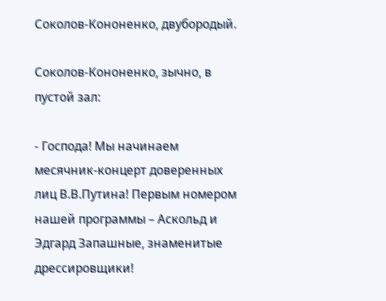Соколов-Кононенко, двубородый.

Соколов-Кононенко, зычно, в пустой зал:

- Господа! Мы начинаем месячник-концерт доверенных лиц В.В.Путина! Первым номером нашей программы – Аскольд и Эдгард Запашные, знаменитые дрессировщики!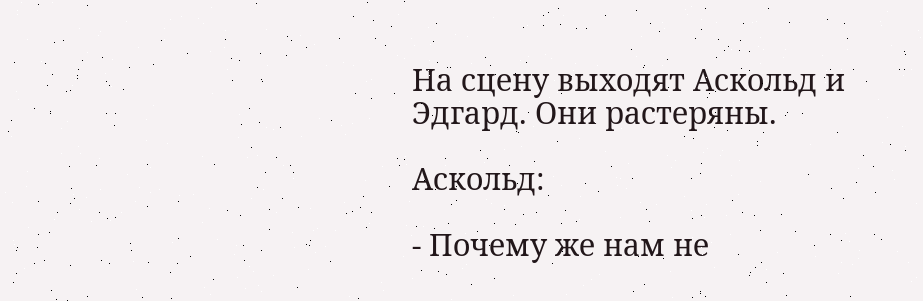На сцену выходят Аскольд и Эдгард. Они растеряны.

Аскольд:

- Почему же нам не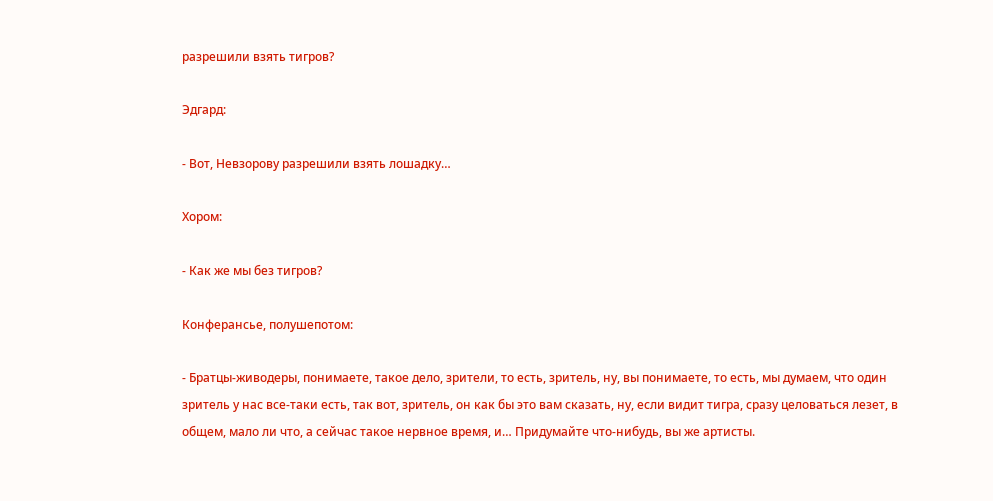разрешили взять тигров?

Эдгард:

- Вот, Невзорову разрешили взять лошадку…

Хором:

- Как же мы без тигров?

Конферансье, полушепотом:

- Братцы-живодеры, понимаете, такое дело, зрители, то есть, зритель, ну, вы понимаете, то есть, мы думаем, что один зритель у нас все-таки есть, так вот, зритель, он как бы это вам сказать, ну, если видит тигра, сразу целоваться лезет, в общем, мало ли что, а сейчас такое нервное время, и… Придумайте что-нибудь, вы же артисты.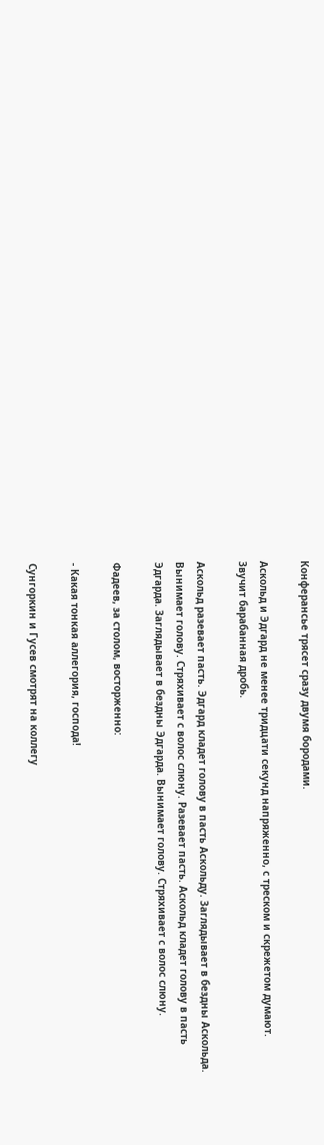Конферансье трясет сразу двумя бородами.

Аскольд и Эдгард не менее тридцати секунд напряженно, с треском и скрежетом думают. Звучит барабанная дробь.

Аскольд разевает пасть. Эдгард кладет голову в пасть Аскольду. Заглядывает в бездны Аскольда. Вынимает голову. Стряхивает с волос слюну. Разевает пасть. Аскольд кладет голову в пасть Эдгарда. Заглядывает в бездны Эдгарда. Вынимает голову. Стряхивает с волос слюну.

Фадеев, за столом, восторженно:

- Какая тонкая аллегория, господа!

Сунгоркин и Гусев смотрят на коллегу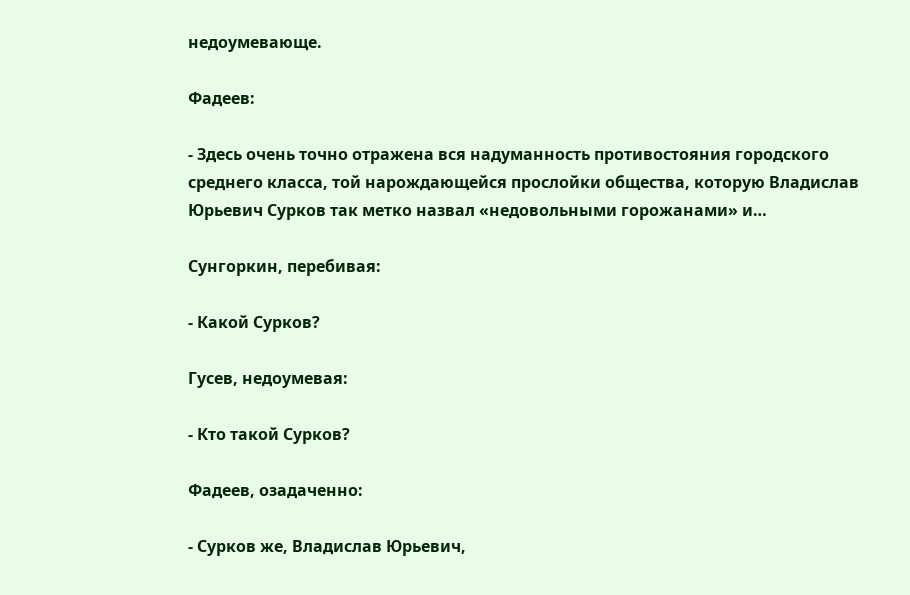недоумевающе.

Фадеев:

- Здесь очень точно отражена вся надуманность противостояния городского среднего класса, той нарождающейся прослойки общества, которую Владислав Юрьевич Сурков так метко назвал «недовольными горожанами» и…

Сунгоркин, перебивая:

- Какой Сурков?

Гусев, недоумевая:

- Кто такой Сурков?

Фадеев, озадаченно:

- Сурков же, Владислав Юрьевич,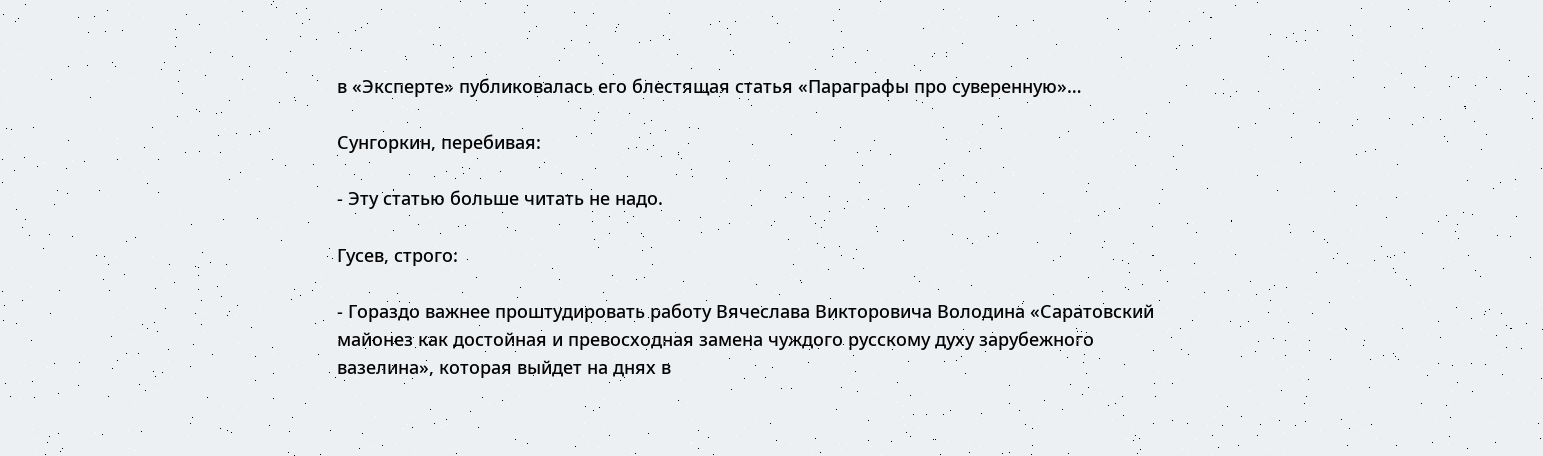в «Эксперте» публиковалась его блестящая статья «Параграфы про суверенную»…

Сунгоркин, перебивая:

- Эту статью больше читать не надо.

Гусев, строго:

- Гораздо важнее проштудировать работу Вячеслава Викторовича Володина «Саратовский майонез как достойная и превосходная замена чуждого русскому духу зарубежного вазелина», которая выйдет на днях в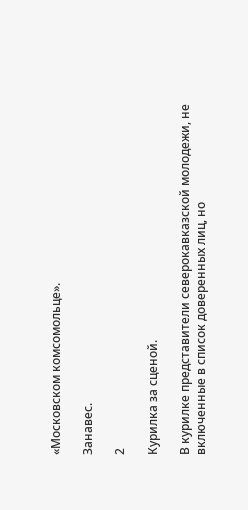«Московском комсомольце».

Занавес.

2

Курилка за сценой.

В курилке представители северокавказской молодежи, не включенные в список доверенных лиц, но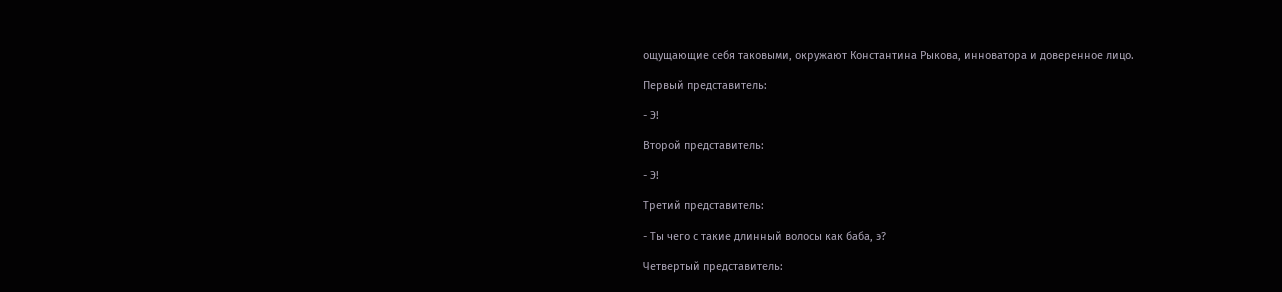ощущающие себя таковыми, окружают Константина Рыкова, инноватора и доверенное лицо.

Первый представитель:

- Э!

Второй представитель:

- Э!

Третий представитель:

- Ты чего с такие длинный волосы как баба, э?

Четвертый представитель: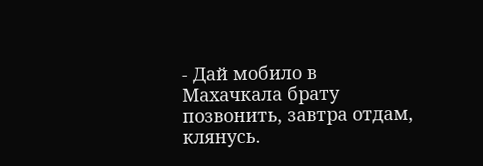- Дай мобило в Махачкала брату позвонить, завтра отдам, клянусь.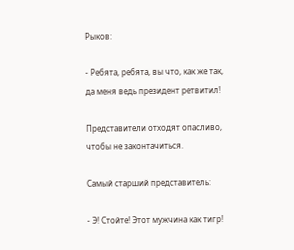Рыков:

- Ребята, ребята, вы что, как же так, да меня ведь президент ретвитил!

Представители отходят опасливо, чтобы не законтачиться.

Самый старший представитель:

- Э! Стойте! Этот мужчина как тигр!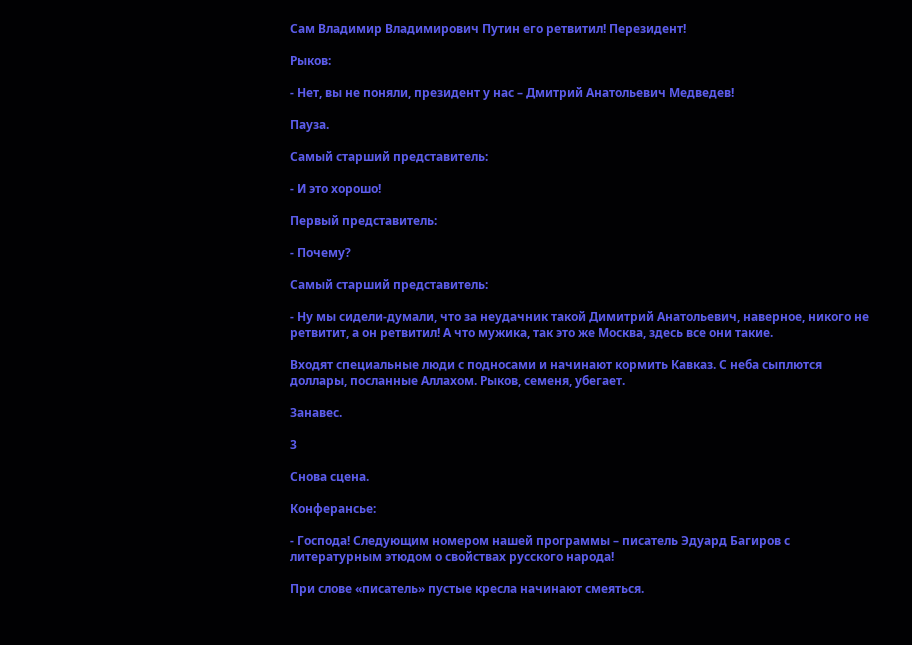Сам Владимир Владимирович Путин его ретвитил! Перезидент!

Рыков:

- Нет, вы не поняли, президент у нас – Дмитрий Анатольевич Медведев!

Пауза.

Самый старший представитель:

- И это хорошо!

Первый представитель:

- Почему?

Самый старший представитель:

- Ну мы сидели-думали, что за неудачник такой Димитрий Анатольевич, наверное, никого не ретвитит, а он ретвитил! А что мужика, так это же Москва, здесь все они такие.

Входят специальные люди с подносами и начинают кормить Кавказ. С неба сыплются доллары, посланные Аллахом. Рыков, семеня, убегает.

Занавес.

3

Снова сцена.

Конферансье:

- Господа! Следующим номером нашей программы – писатель Эдуард Багиров с литературным этюдом о свойствах русского народа!

При слове «писатель» пустые кресла начинают смеяться.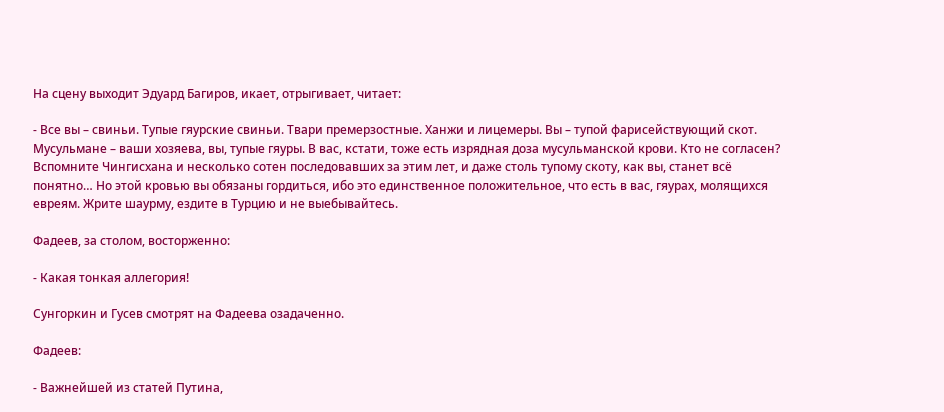На сцену выходит Эдуард Багиров, икает, отрыгивает, читает:

- Все вы – свиньи. Тупые гяурские свиньи. Твари премерзостные. Ханжи и лицемеры. Вы – тупой фарисействующий скот. Мусульмане – ваши хозяева, вы, тупые гяуры. В вас, кстати, тоже есть изрядная доза мусульманской крови. Кто не согласен? Вспомните Чингисхана и несколько сотен последовавших за этим лет, и даже столь тупому скоту, как вы, станет всё понятно… Но этой кровью вы обязаны гордиться, ибо это единственное положительное, что есть в вас, гяурах, молящихся евреям. Жрите шаурму, ездите в Турцию и не выебывайтесь.

Фадеев, за столом, восторженно:

- Какая тонкая аллегория!

Сунгоркин и Гусев смотрят на Фадеева озадаченно.

Фадеев:

- Важнейшей из статей Путина,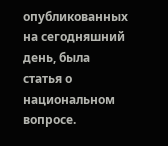опубликованных на сегодняшний день, была статья о национальном вопросе.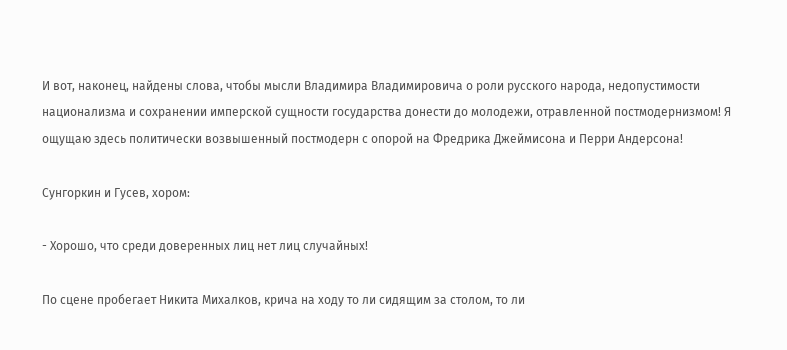И вот, наконец, найдены слова, чтобы мысли Владимира Владимировича о роли русского народа, недопустимости национализма и сохранении имперской сущности государства донести до молодежи, отравленной постмодернизмом! Я ощущаю здесь политически возвышенный постмодерн с опорой на Фредрика Джеймисона и Перри Андерсона!

Сунгоркин и Гусев, хором:

- Хорошо, что среди доверенных лиц нет лиц случайных!

По сцене пробегает Никита Михалков, крича на ходу то ли сидящим за столом, то ли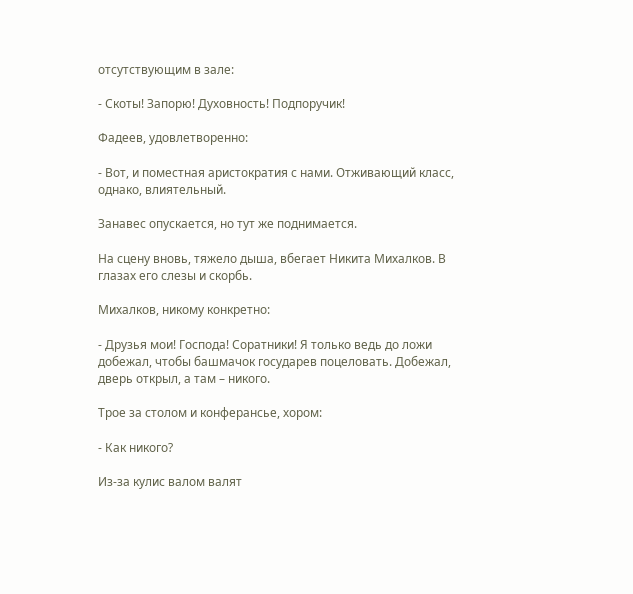отсутствующим в зале:

- Скоты! Запорю! Духовность! Подпоручик!

Фадеев, удовлетворенно:

- Вот, и поместная аристократия с нами. Отживающий класс, однако, влиятельный.

Занавес опускается, но тут же поднимается.

На сцену вновь, тяжело дыша, вбегает Никита Михалков. В глазах его слезы и скорбь.

Михалков, никому конкретно:

- Друзья мои! Господа! Соратники! Я только ведь до ложи добежал, чтобы башмачок государев поцеловать. Добежал, дверь открыл, а там – никого.

Трое за столом и конферансье, хором:

- Как никого?

Из-за кулис валом валят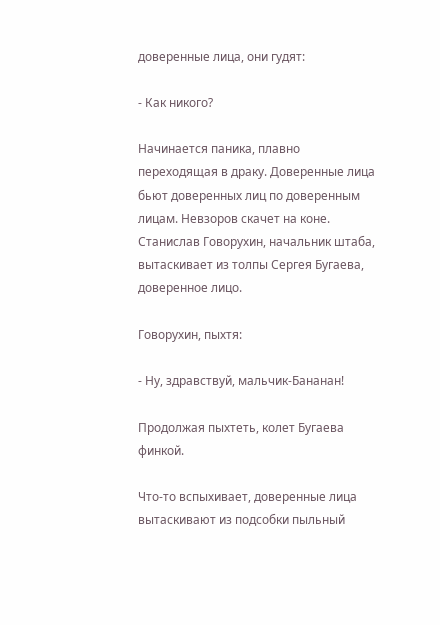доверенные лица, они гудят:

- Как никого?

Начинается паника, плавно переходящая в драку. Доверенные лица бьют доверенных лиц по доверенным лицам. Невзоров скачет на коне. Станислав Говорухин, начальник штаба, вытаскивает из толпы Сергея Бугаева, доверенное лицо.

Говорухин, пыхтя:

- Ну, здравствуй, мальчик-Бананан!

Продолжая пыхтеть, колет Бугаева финкой.

Что-то вспыхивает, доверенные лица вытаскивают из подсобки пыльный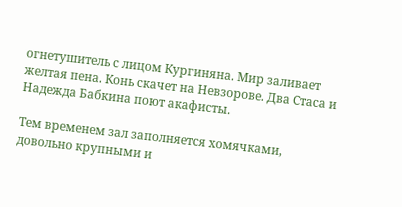огнетушитель с лицом Кургиняна. Мир заливает желтая пена. Конь скачет на Невзорове. Два Стаса и Надежда Бабкина поют акафисты.

Тем временем зал заполняется хомячками, довольно крупными и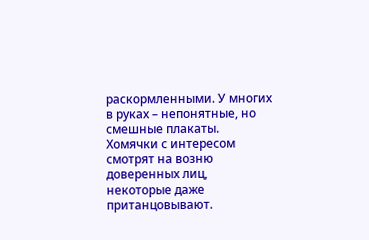раскормленными. У многих в руках – непонятные, но смешные плакаты. Хомячки с интересом смотрят на возню доверенных лиц, некоторые даже пританцовывают.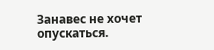Занавес не хочет опускаться.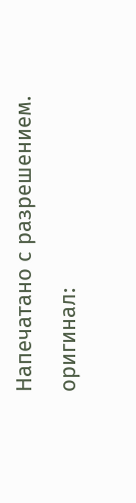Напечатано с разрешением. оригинал: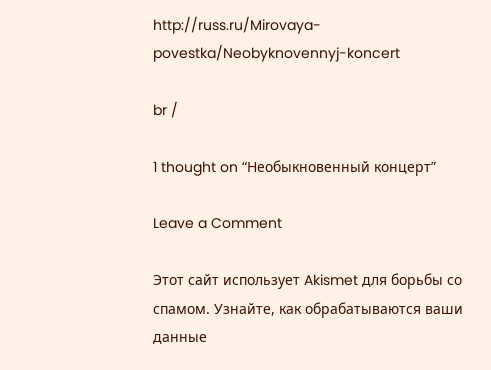http://russ.ru/Mirovaya-povestka/Neobyknovennyj-koncert

br /

1 thought on “Необыкновенный концерт”

Leave a Comment

Этот сайт использует Akismet для борьбы со спамом. Узнайте, как обрабатываются ваши данные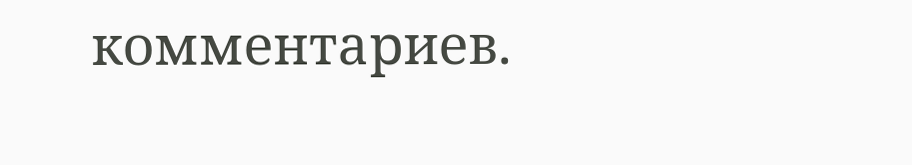комментариев.